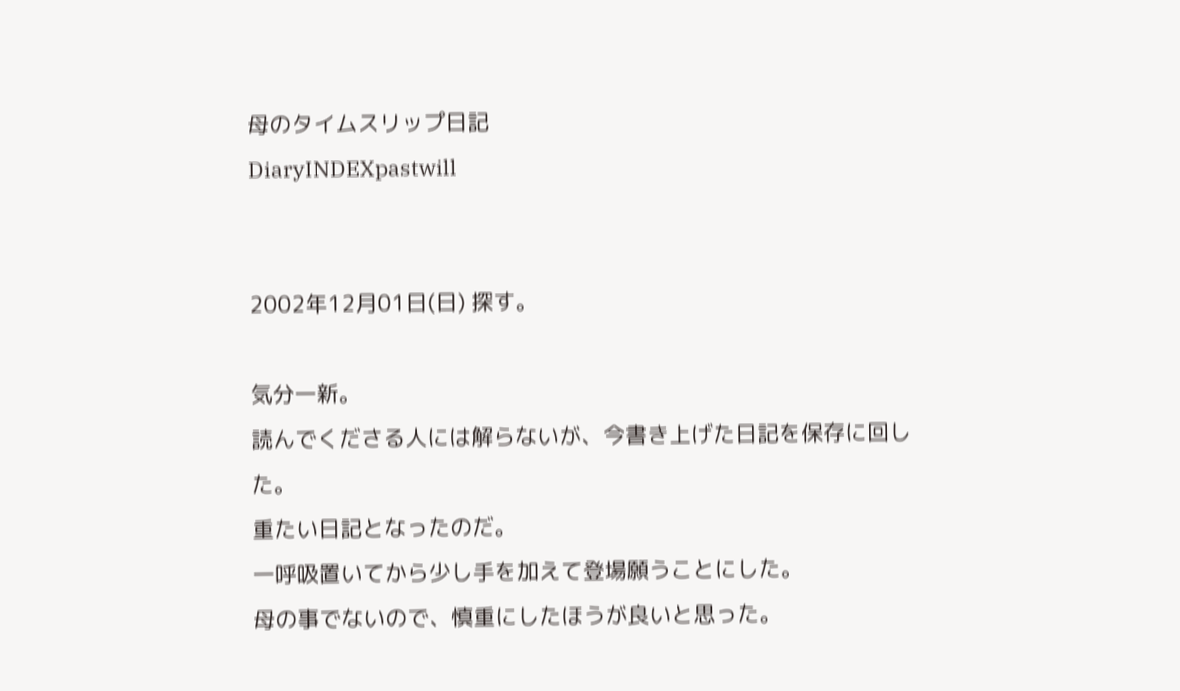母のタイムスリップ日記
DiaryINDEXpastwill


2002年12月01日(日) 探す。

気分一新。
読んでくださる人には解らないが、今書き上げた日記を保存に回した。
重たい日記となったのだ。
一呼吸置いてから少し手を加えて登場願うことにした。
母の事でないので、慎重にしたほうが良いと思った。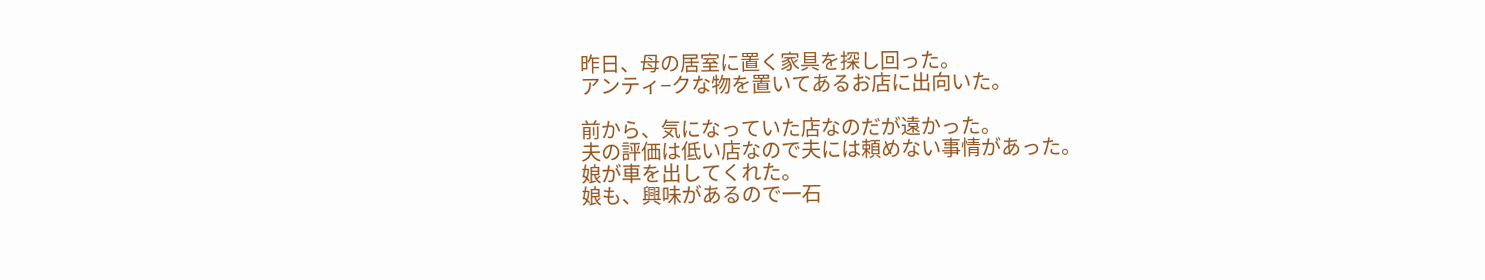昨日、母の居室に置く家具を探し回った。
アンティ−クな物を置いてあるお店に出向いた。

前から、気になっていた店なのだが遠かった。
夫の評価は低い店なので夫には頼めない事情があった。
娘が車を出してくれた。
娘も、興味があるので一石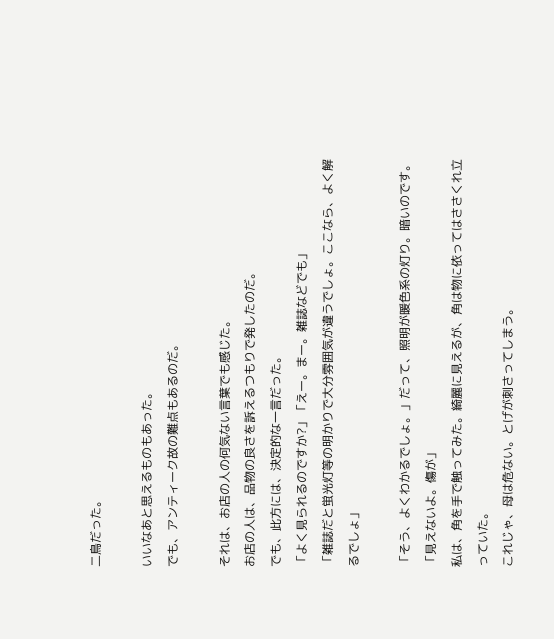二鳥だった。

いいなあと思えるものもあった。
でも、アンティーク故の難点もあるのだ。

それは、お店の人の何気ない言葉でも感じた。
お店の人は、品物の良さを訴えるつもりで発したのだ。
でも、此方には、決定的な一言だった。
「よく見られるのですか?」「えー。まー。雑誌などでも」
「雑誌だと蛍光灯等の明かりで大分雰囲気が違うでしょ。ここなら、よく解るでしょ」

「そう、よくわかるでしょ。」だって、照明が暖色系の灯り。暗いのです。
「見えないよ。傷が」
私は、角を手で触ってみた。綺麗に見えるが、角は物に依ってはささくれ立っていた。
これじゃ、母は危ない。とげが刺さってしまう。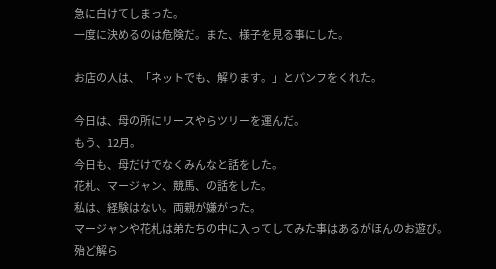急に白けてしまった。
一度に決めるのは危険だ。また、様子を見る事にした。

お店の人は、「ネットでも、解ります。」とパンフをくれた。

今日は、母の所にリースやらツリーを運んだ。
もう、12月。
今日も、母だけでなくみんなと話をした。
花札、マージャン、競馬、の話をした。
私は、経験はない。両親が嫌がった。
マージャンや花札は弟たちの中に入ってしてみた事はあるがほんのお遊び。
殆ど解ら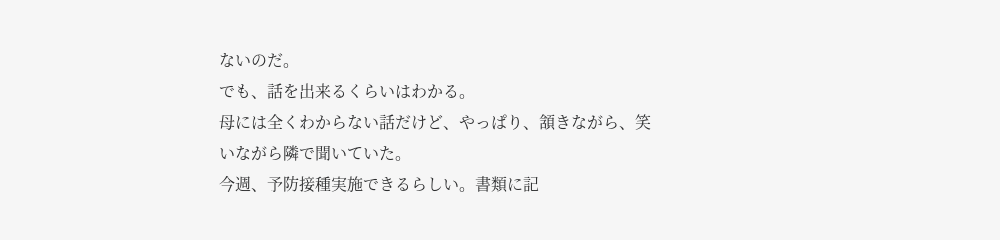ないのだ。
でも、話を出来るくらいはわかる。
母には全くわからない話だけど、やっぱり、頷きながら、笑いながら隣で聞いていた。
今週、予防接種実施できるらしい。書類に記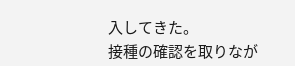入してきた。
接種の確認を取りなが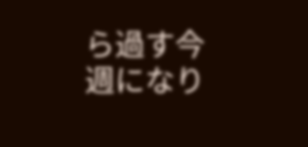ら過す今週になり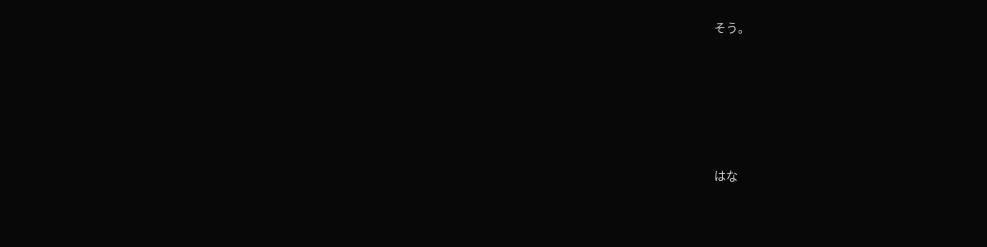そう。





はな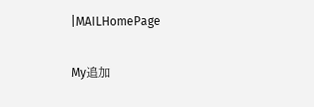|MAILHomePage

My追加